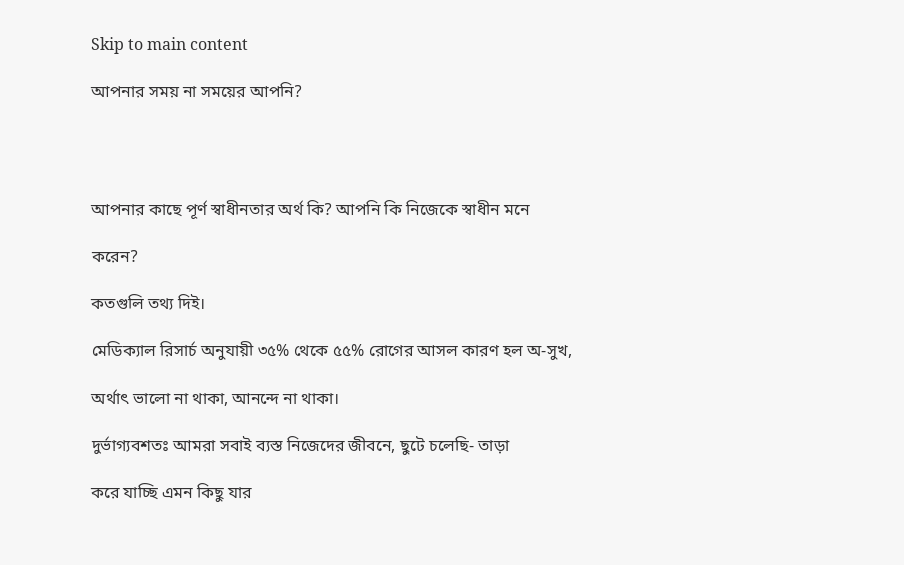Skip to main content

আপনার সময় না সময়ের আপনি?




আপনার কাছে পূর্ণ স্বাধীনতার অর্থ কি? আপনি কি নিজেকে স্বাধীন মনে

করেন?

কতগুলি তথ্য দিই।

মেডিক্যাল রিসার্চ অনুযায়ী ৩৫% থেকে ৫৫% রোগের আসল কারণ হল অ-সুখ,

অর্থাৎ ভালো না থাকা, আনন্দে না থাকা।

দুর্ভাগ্যবশতঃ আমরা সবাই ব্যস্ত নিজেদের জীবনে, ছুটে চলেছি- তাড়া

করে যাচ্ছি এমন কিছু যার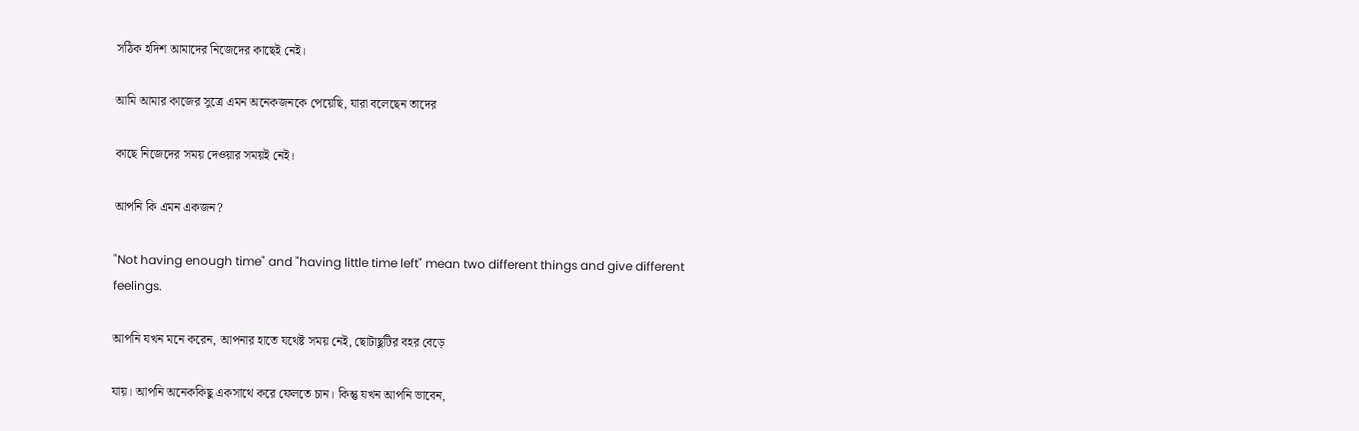সঠিক হদিশ আমাদের নিজেদের কাছেই নেই।

আমি আমার কাজের সুত্রে এমন অনেকজনকে পেয়েছি, যারা বলেছেন তাদের

কাছে নিজেদের সময় দেওয়ার সময়ই নেই।

আপনি কি এমন একজন?

"Not having enough time" and "having little time left" mean two different things and give different feelings.

আপনি যখন মনে করেন, আপনার হাতে যথেষ্ট সময় নেই, ছোটাছুটির বহর বেড়ে

যায়। আপনি অনেককিছু একসাথে করে ফেলতে চান। কিন্তু যখন আপনি ভাবেন,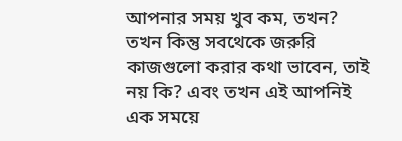আপনার সময় খুব কম, তখন? তখন কিন্তু সবথেকে জরুরি কাজগুলো করার কথা ভাবেন, তাই নয় কি? এবং তখন এই আপনিই এক সময়ে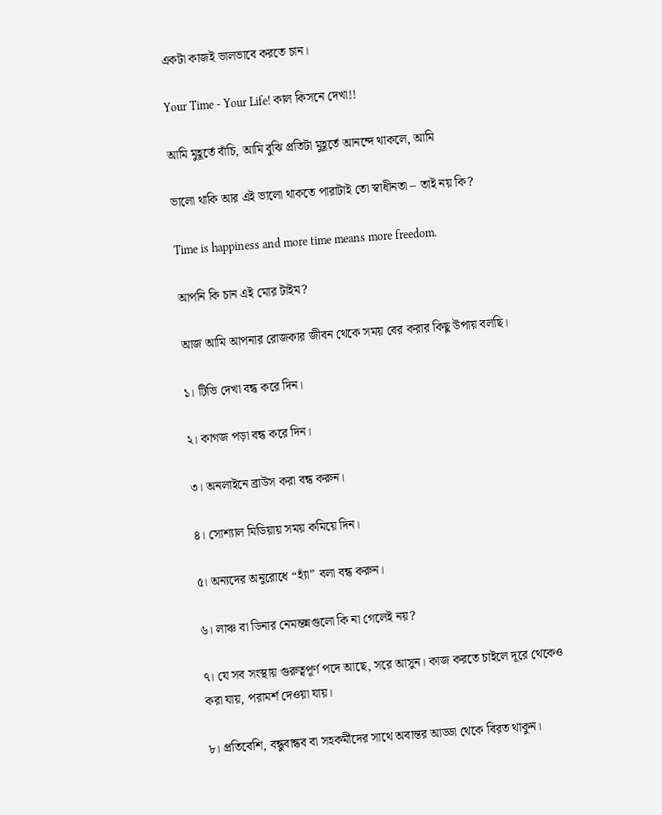একটা কাজই ভালভাবে করতে চান।

Your Time - Your Life! কাল কিসনে দেখা!!

আমি মুহূর্তে বাঁচি, আমি বুঝি প্রতিটা মুহূর্তে আনন্দে থাকলে, আমি

ভালো থাকি আর এই ভালো থাকতে পারাটাই তো স্বাধীনতা – তাই নয় কি?

Time is happiness and more time means more freedom.

আপনি কি চান এই মোর টাইম?

আজ আমি আপনার রোজকার জীবন থেকে সময় বের করার কিছু উপায় বলছি।

১। টিভি দেখা বন্ধ করে দিন।

২। কাগজ পড়া বন্ধ করে দিন।

৩। অনলাইনে ব্রাউস করা বন্ধ করুন।

৪। সোশ্যাল মিডিয়ায় সময় কমিয়ে দিন।

৫। অন্যদের অনুরোধে “হ্যাঁ” বলা বন্ধ করুন।

৬। লাঞ্চ বা ডিনার নেমন্তন্নগুলো কি না গেলেই নয়?

৭। যে সব সংস্থায় গুরুত্বপূর্ণ পদে আছে, সরে আসুন। কাজ করতে চাইলে দূরে থেকেও করা যায়, পরামর্শ দেওয়া যায়।

৮। প্রতিবেশি, বন্ধুবান্ধব বা সহকর্মীদের সাথে অবান্তর আড্ডা থেকে বিরত থাকুন।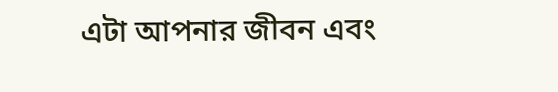এটা আপনার জীবন এবং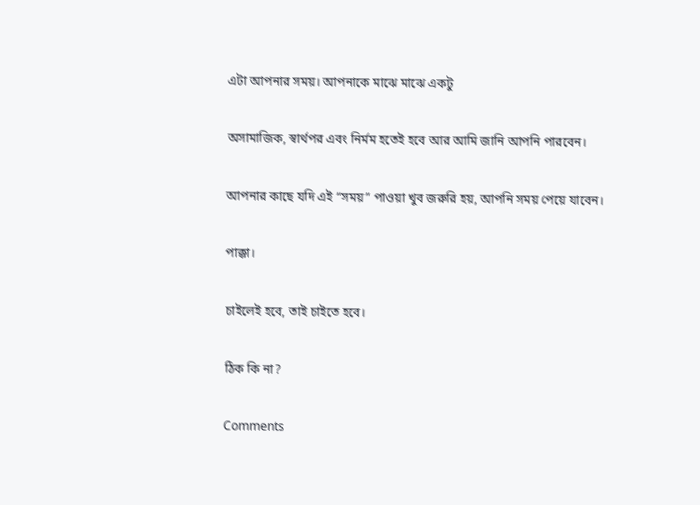এটা আপনার সময়। আপনাকে মাঝে মাঝে একটু

অসামাজিক, স্বার্থপর এবং নির্মম হতেই হবে আর আমি জানি আপনি পারবেন।

আপনার কাছে যদি এই “সময়” পাওয়া খুব জরুরি হয়, আপনি সময় পেয়ে যাবেন।

পাক্কা।

চাইলেই হবে, তাই চাইতে হবে।

ঠিক কি না?

Comments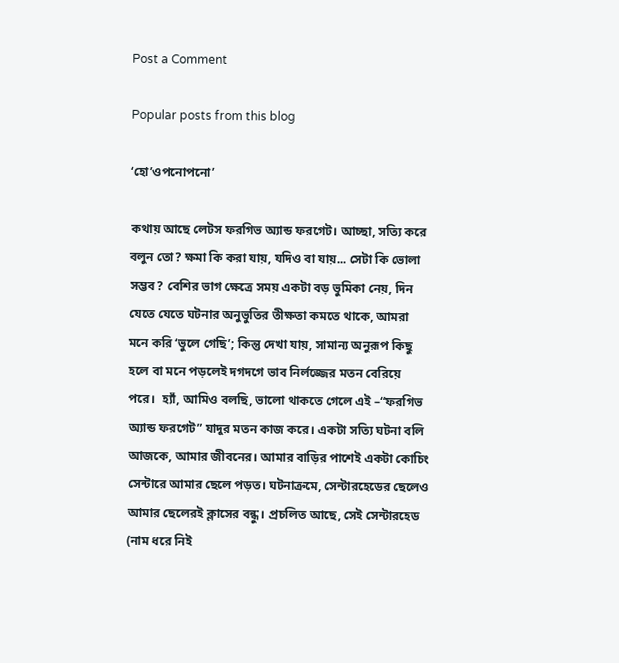Post a Comment

Popular posts from this blog

‘হো’ওপনোপনো’

কথায় আছে লেটস ফরগিভ অ্যান্ড ফরগেট। আচ্ছা, সত্যি করে বলুন তো? ক্ষমা কি করা যায়, যদিও বা যায়... সেটা কি ভোলা সম্ভব? বেশির ভাগ ক্ষেত্রে সময় একটা বড় ভুমিকা নেয়, দিন যেতে যেতে ঘটনার অনুভুতির তীক্ষতা কমতে থাকে, আমরা মনে করি ‘ভুলে গেছি’; কিন্তু দেখা যায়, সামান্য অনুরূপ কিছু হলে বা মনে পড়লেই দগদগে ভাব নির্লজ্জের মতন বেরিয়ে পরে।  হ্যাঁ, আমিও বলছি, ভালো থাকতে গেলে এই –“ফরগিভ অ্যান্ড ফরগেট” যাদুর মতন কাজ করে। একটা সত্যি ঘটনা বলি আজকে, আমার জীবনের। আমার বাড়ির পাশেই একটা কোচিং সেন্টারে আমার ছেলে পড়ত। ঘটনাক্রমে, সেন্টারহেডের ছেলেও আমার ছেলেরই ক্লাসের বন্ধু। প্রচলিত আছে, সেই সেন্টারহেড (নাম ধরে নিই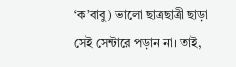‘ক’বাবু) ভালো ছাত্রছাত্রী ছাড়া সেই সেন্টারে পড়ান না। তাই,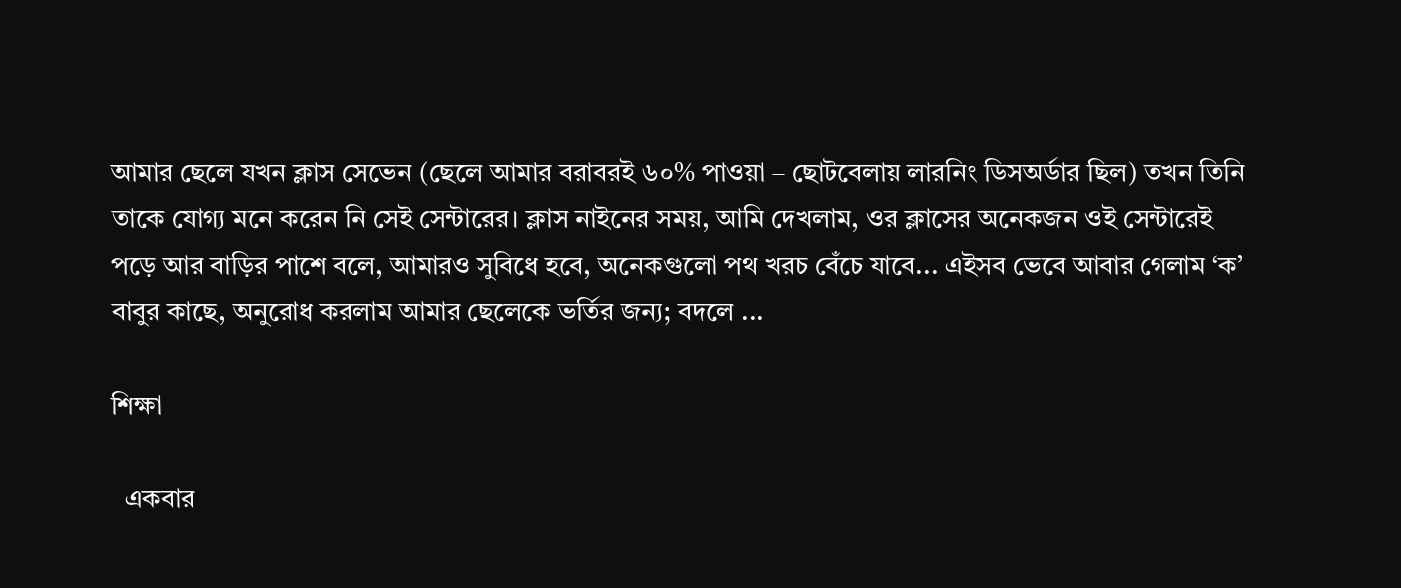আমার ছেলে যখন ক্লাস সেভেন (ছেলে আমার বরাবরই ৬০% পাওয়া – ছোটবেলায় লারনিং ডিসঅর্ডার ছিল) তখন তিনি তাকে যোগ্য মনে করেন নি সেই সেন্টারের। ক্লাস নাইনের সময়, আমি দেখলাম, ওর ক্লাসের অনেকজন ওই সেন্টারেই পড়ে আর বাড়ির পাশে বলে, আমারও সুবিধে হবে, অনেকগুলো পথ খরচ বেঁচে যাবে... এইসব ভেবে আবার গেলাম ‘ক’ বাবুর কাছে, অনুরোধ করলাম আমার ছেলেকে ভর্তির জন্য; বদলে ...

শিক্ষা

  একবার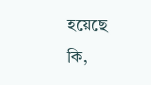হয়েছে কি,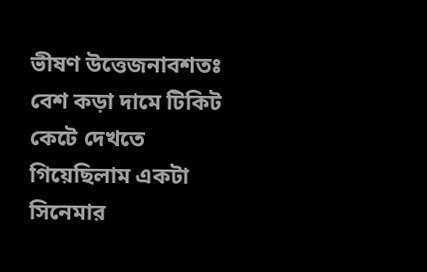ভীষণ উত্তেজনাবশতঃ বেশ কড়া দামে টিকিট কেটে দেখতে গিয়েছিলাম একটা সিনেমার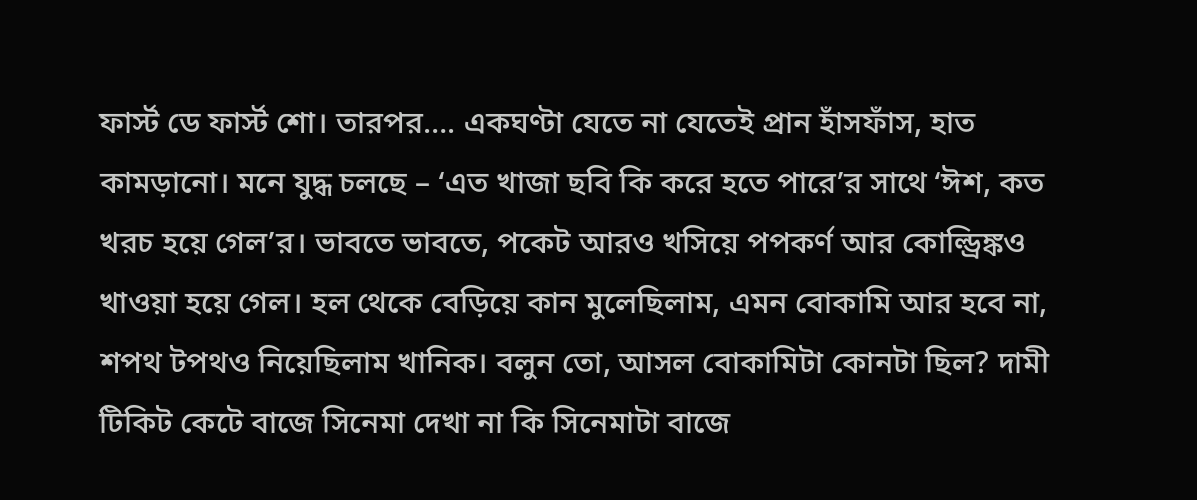ফার্স্ট ডে ফার্স্ট শো। তারপর…. একঘণ্টা যেতে না যেতেই প্রান হাঁসফাঁস, হাত কামড়ানো। মনে যুদ্ধ চলছে – ‘এত খাজা ছবি কি করে হতে পারে’র সাথে ‘ঈশ, কত খরচ হয়ে গেল’র। ভাবতে ভাবতে, পকেট আরও খসিয়ে পপকর্ণ আর কোল্ড্রিঙ্কও খাওয়া হয়ে গেল। হল থেকে বেড়িয়ে কান মুলেছিলাম, এমন বোকামি আর হবে না, শপথ টপথও নিয়েছিলাম খানিক। বলুন তো, আসল বোকামিটা কোনটা ছিল? দামী টিকিট কেটে বাজে সিনেমা দেখা না কি সিনেমাটা বাজে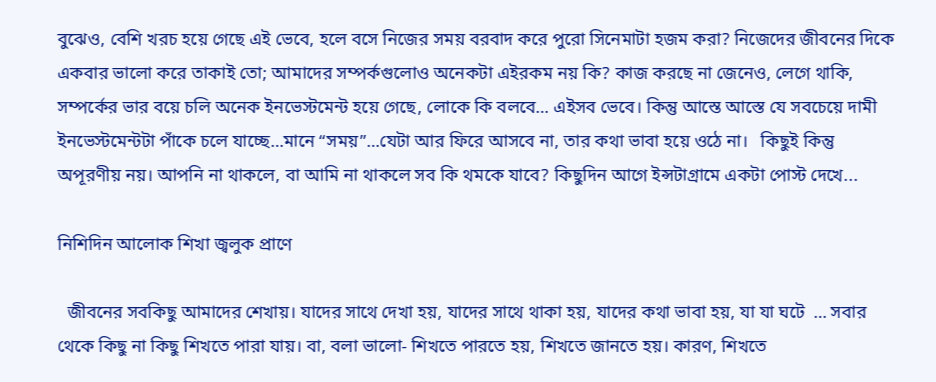বুঝেও, বেশি খরচ হয়ে গেছে এই ভেবে, হলে বসে নিজের সময় বরবাদ করে পুরো সিনেমাটা হজম করা? নিজেদের জীবনের দিকে একবার ভালো করে তাকাই তো; আমাদের সম্পর্কগুলোও অনেকটা এইরকম নয় কি? কাজ করছে না জেনেও, লেগে থাকি, সম্পর্কের ভার বয়ে চলি অনেক ইনভেস্টমেন্ট হয়ে গেছে, লোকে কি বলবে… এইসব ভেবে। কিন্তু আস্তে আস্তে যে সবচেয়ে দামী ইনভেস্টমেন্টটা পাঁকে চলে যাচ্ছে…মানে “সময়”…যেটা আর ফিরে আসবে না, তার কথা ভাবা হয়ে ওঠে না।   কিছুই কিন্তু অপূরণীয় নয়। আপনি না থাকলে, বা আমি না থাকলে সব কি থমকে যাবে? কিছুদিন আগে ইন্সটাগ্রামে একটা পোস্ট দেখে...

নিশিদিন আলোক শিখা জ্বলুক প্রাণে

  জীবনের সবকিছু আমাদের শেখায়। যাদের সাথে দেখা হয়, যাদের সাথে থাকা হয়, যাদের কথা ভাবা হয়, যা যা ঘটে  … সবার থেকে কিছু না কিছু শিখতে পারা যায়। বা, বলা ভালো- শিখতে পারতে হয়, শিখতে জানতে হয়। কারণ, শিখতে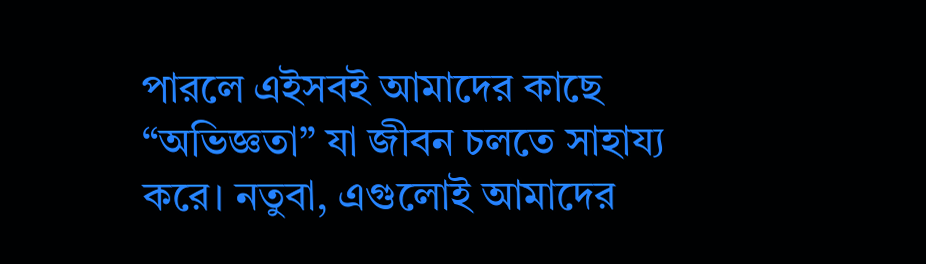পারলে এইসবই আমাদের কাছে “অভিজ্ঞতা” যা জীবন চলতে সাহায্য করে। নতুবা, এগুলোই আমাদের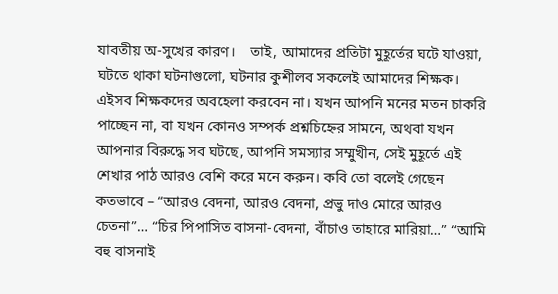যাবতীয় অ-সুখের কারণ।    তাই, আমাদের প্রতিটা মুহূর্তের ঘটে যাওয়া, ঘটতে থাকা ঘটনাগুলো, ঘটনার কুশীলব সকলেই আমাদের শিক্ষক।   এইসব শিক্ষকদের অবহেলা করবেন না। যখন আপনি মনের মতন চাকরি পাচ্ছেন না, বা যখন কোনও সম্পর্ক প্রশ্নচিহ্নের সামনে, অথবা যখন আপনার বিরুদ্ধে সব ঘটছে, আপনি সমস্যার সম্মুখীন, সেই মুহূর্তে এই শেখার পাঠ আরও বেশি করে মনে করুন। কবি তো বলেই গেছেন কতভাবে – “আরও বেদনা, আরও বেদনা, প্রভু দাও মোরে আরও চেতনা”… “চির পিপাসিত বাসনা-বেদনা, বাঁচাও তাহারে মারিয়া…” “আমি বহু বাসনাই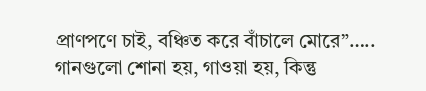প্রাণপণে চাই, বঞ্চিত করে বাঁচালে মোরে”….. গানগুলো শোনা হয়, গাওয়া হয়, কিন্তু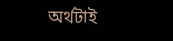অর্থটাই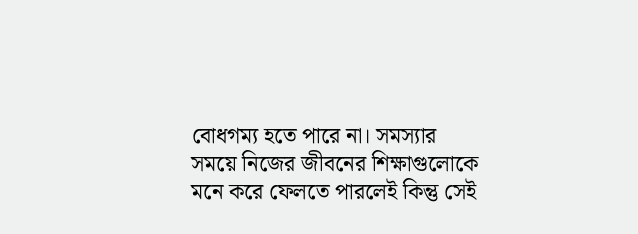বোধগম্য হতে পারে না। সমস্যার সময়ে নিজের জীবনের শিক্ষাগুলোকে মনে করে ফেলতে পারলেই কিন্তু সেই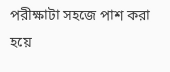পরীক্ষাটা সহজে পাশ করা হয়ে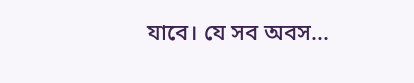যাবে। যে সব অবস...